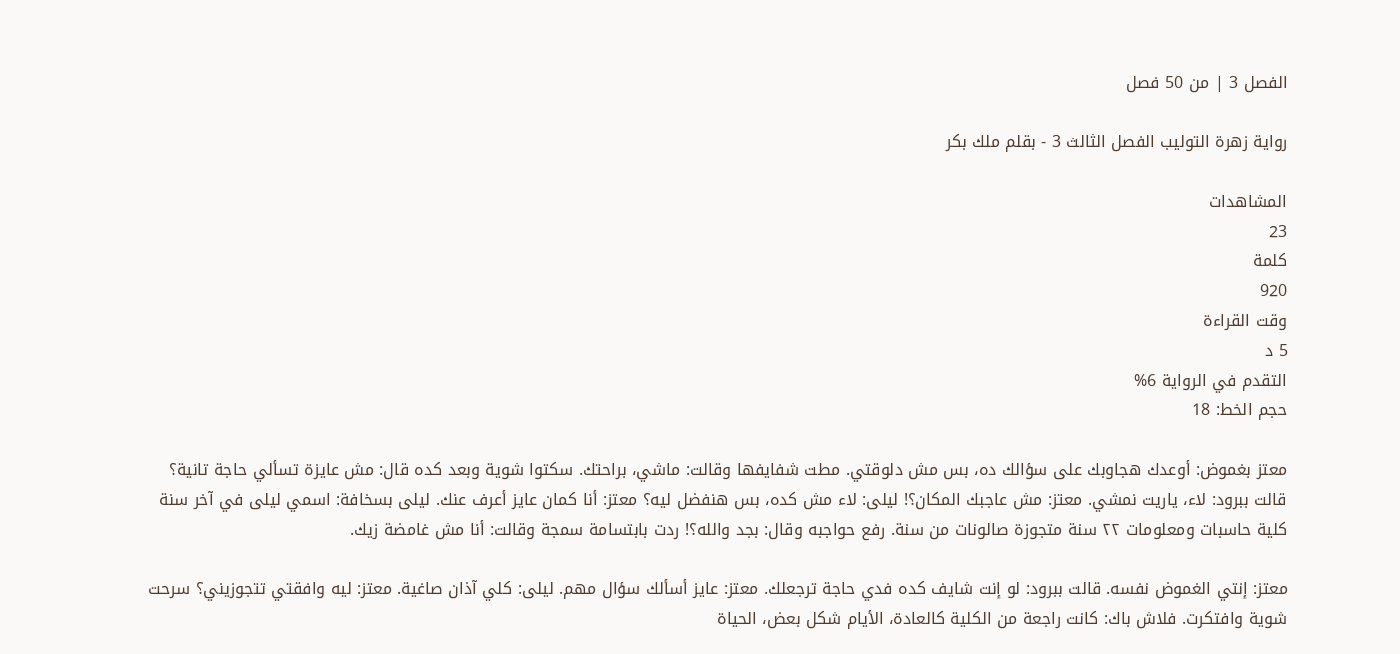الفصل 3 | من 50 فصل

رواية زهرة التوليب الفصل الثالث 3 - بقلم ملك بكر

المشاهدات
23
كلمة
920
وقت القراءة
5 د
التقدم في الرواية 6%
حجم الخط: 18

معتز بغموض: أوعدك هجاوبك على سؤالك ده، بس مش دلوقتي. مطت شفايفها وقالت: ماشي، براحتك. سكتوا شوية وبعد كده قال: مش عايزة تسألي حاجة تانية؟ قالت ببرود: لاء، ياريت نمشي. معتز: مش عاجبك المكان؟! ليلى: لاء مش كده، بس هنفضل ليه؟ معتز: أنا كمان عايز أعرف عنك. ليلى بسخافة: اسمي ليلى في آخر سنة كلية حاسبات ومعلومات ٢٢ سنة متجوزة صالونات من سنة. رفع حواجبه وقال: بجد والله؟! ردت بابتسامة سمجة وقالت: أنا مش غامضة زيك.

معتز: إنتي الغموض نفسه. قالت ببرود: لو إنت شايف كده فدي حاجة ترجعلك. معتز: عايز أسألك سؤال مهم. ليلى: كلي آذان صاغية. معتز: ليه وافقتي تتجوزيني؟ سرحت شوية وافتكرت. فلاش باك: كانت راجعة من الكلية كالعادة، الأيام شكل بعض، الحياة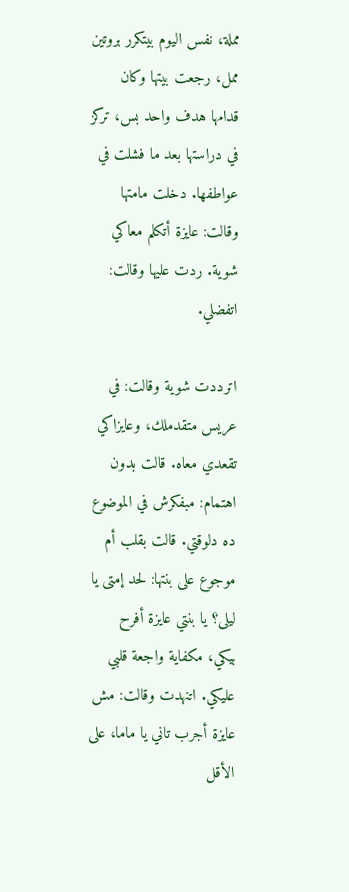مملة، نفس اليوم بيتكرر بروتين ممل، رجعت بيتها وكان قدامها هدف واحد بس، تركز في دراستها بعد ما فشلت في عواطفها. دخلت مامتها وقالت: عايزة أتكلم معاكي شوية. ردت عليها وقالت: اتفضلي.

اترددت شوية وقالت: في عريس متقدملك، وعايزاكي تقعدي معاه. قالت بدون اهتمام: مبفكرش في الموضوع ده دلوقتي. قالت بقلب أم موجوع على بنتها: لحد إمتى يا ليلى؟ يا بنتي عايزة أفرح بيكي، مكفاية واجعة قلبي عليكي. اتنهدت وقالت: مش عايزة أجرب تاني يا ماما، على الأقل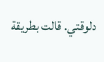دلوقتي. قالت بطريقة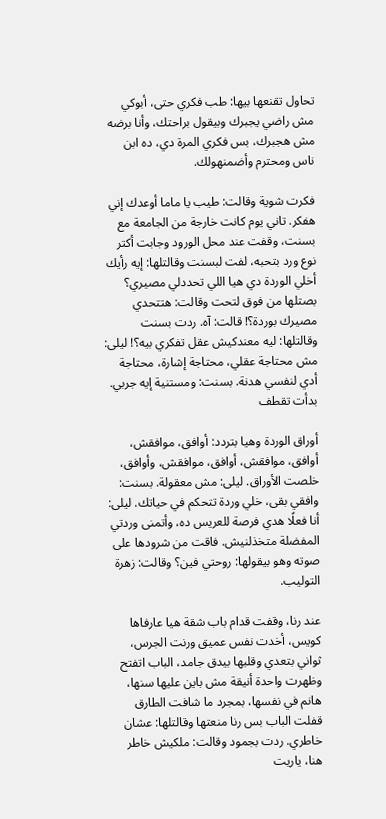تحاول تقنعها بيها: طب فكري حتى، أبوكي مش راضي يجبرك وبيقول براحتك، وأنا برضه مش هجبرك، بس فكري المرة دي، ده ابن ناس ومحترم وأضمنهولك.

فكرت شوية وقالت: طيب يا ماما أوعدك إني هفكر. تاني يوم كانت خارجة من الجامعة مع بسنت، وقفت عند محل الورود وجابت أكتر نوع ورد بتحبه، لفت لبسنت وقالتلها: إيه رأيك أخلي الوردة دي هيا اللي تحددلي مصيري؟ بصتلها من فوق لتحت وقالت: هتتحدي مصيرك بوردة؟! قالت: آه. ردت بسنت وقالتلها: ليه معندكيش عقل تفكري بيه؟! ليلى: مش محتاجة عقلي، محتاجة إشارة، محتاجة أدي لنفسي هدنة. بسنت: ومستنية إيه جربي. بدأت تقطف

أوراق الوردة وهيا بتردد: أوافق، موافقش، أوافق، موافقش، أوافق، موافقش، وأوافق، خلصت الأوراق. ليلى: مش معقولة. بسنت: وافقي بقى، خلي وردة تتحكم في حياتك. ليلى: أنا فعلًا هدي فرصة للعريس ده، وأتمنى وردتي المفضلة متخذلنيش. فاقت من شرودها على صوته وهو بيقولها: روحتي فين؟ وقالت: زهرة التوليب.

عند رنا، وقفت قدام باب شقة هيا عارفاها كويس، أخدت نفس عميق ورنت الجرس، ثواني بتعدي وقلبها بيدق جامد، الباب اتفتح وظهرت واحدة أنيقة مش باين عليها سنها، هانم في نفسها، بمجرد ما شافت الطارق قفلت الباب بس رنا منعتها وقالتلها: عشان خاطري. ردت بجمود وقالت: ملكيش خاطر هنا، ياريت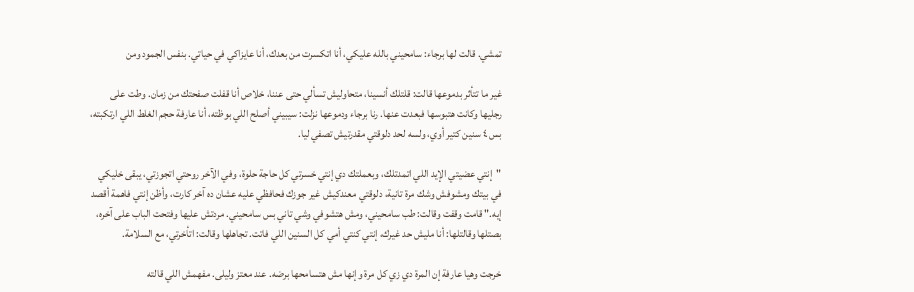تمشي. قالت لها برجاء: سامحيني بالله عليكي، أنا اتكسرت من بعدك، أنا عايزاكي في حياتي. بنفس الجمود ومن

غير ما تتأثر بدموعها قالت: قلتلك أنسينا، متحاوليش تسألي حتى عننا، خلاص أنا قفلت صفحتك من زمان. وطت على رجليها وكانت هتبوسها فبعدت عنها. رنا برجاء ودموعها نزلت: سيبيني أصلح اللي بوظته، أنا عارفة حجم الغلط اللي ارتكبته، بس ٤ سنين كتير أوي، ولسه لحد دلوقتي مقدرتيش تصفي ليا.

"إنتي عضيتي الإيد اللي اتمدتلك، وبعملتك دي إنتي خسرتي كل حاجة حلوة، وفي الآخر روحتي اتجوزتي، يبقى خليكي في بيتك ومشوفش وشك مرة تانية، دلوقتي معندكيش غير جوزك فحافظي عليه عشان ده آخر كارت، وأظن إنتي فاهمة أقصد إيه." قامت وقفت وقالت: طب سامحيني، ومش هتشوفي وشي تاني بس سامحيني. مردتش عليها وفتحت الباب على آخره، بصتلها وقالتلها: أنا مليش حد غيرك، إنتي كنتي أمي كل السنين اللي فاتت. تجاهلها وقالت: اتأخرتي، مع السلامة.

خرجت وهيا عارفة إن المرة دي زي كل مرة وإنها مش هتسامحها برضه. عند معتز وليلى. مفهمش اللي قالته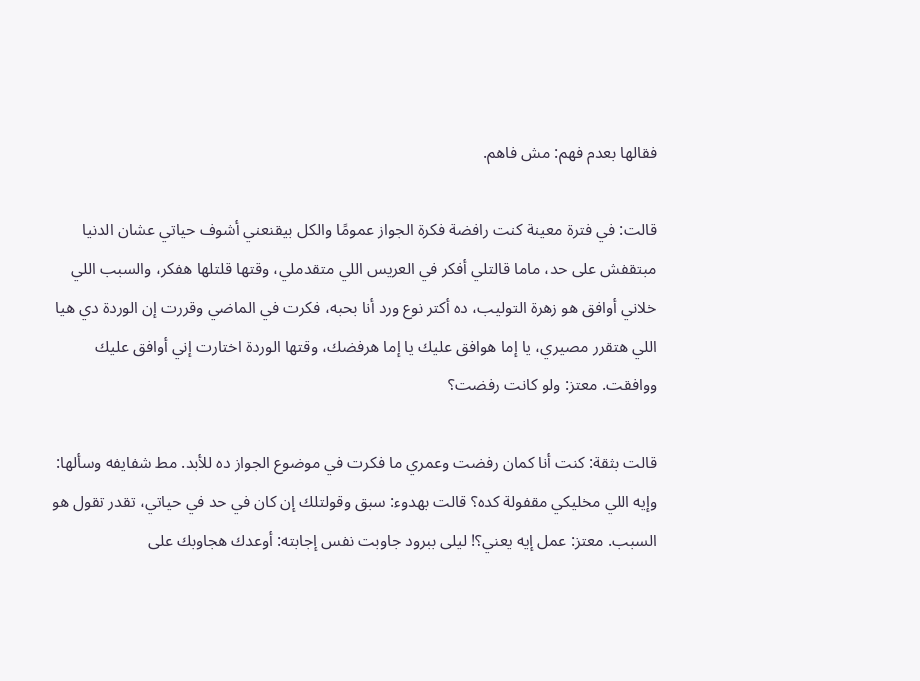فقالها بعدم فهم: مش فاهم.

قالت: في فترة معينة كنت رافضة فكرة الجواز عمومًا والكل بيقنعني أشوف حياتي عشان الدنيا مبتقفش على حد، ماما قالتلي أفكر في العريس اللي متقدملي، وقتها قلتلها هفكر، والسبب اللي خلاني أوافق هو زهرة التوليب، ده أكتر نوع ورد أنا بحبه، فكرت في الماضي وقررت إن الوردة دي هيا اللي هتقرر مصيري، يا إما هوافق عليك يا إما هرفضك، وقتها الوردة اختارت إني أوافق عليك ووافقت. معتز: ولو كانت رفضت؟

قالت بثقة: كنت أنا كمان رفضت وعمري ما فكرت في موضوع الجواز ده للأبد. مط شفايفه وسألها: وإيه اللي مخليكي مقفولة كده؟ قالت بهدوء: سبق وقولتلك إن كان في حد في حياتي، تقدر تقول هو السبب. معتز: عمل إيه يعني؟! ليلى ببرود جاوبت نفس إجابته: أوعدك هجاوبك على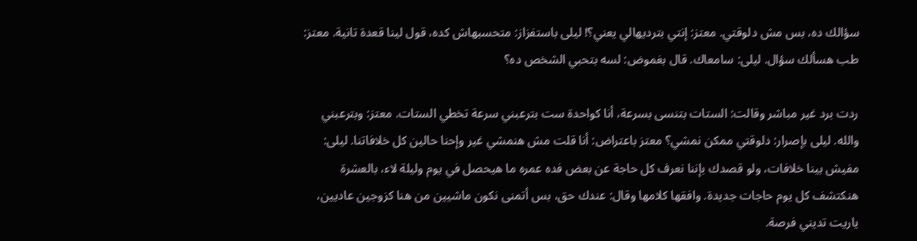سؤالك ده، بس مش دلوقتي. معتز: إنتي بترديهالي يعني؟! ليلى باستفزاز: متحسبهاش كده، قول لينا قعدة تانية. معتز: طب هسألك سؤال. ليلى: سامعاك. قال بغموض: لسه بتحبي الشخص ده؟

ردت برد غير مباشر وقالت: الستات بتنسى بسرعة، أنا كواحدة ست بترعبني سرعة تخطي الستات. معتز: وبترعبني والله. ليلى بإصرار: دلوقتي ممكن نمشي؟ معتز باعتراض: أنا قلت مش هنمشي غير وإحنا حالين كل خلافاتنا. ليلى: مفيش بينا خلافات، ولو قصدك بإننا نعرف كل حاجة عن بعض فده عمره ما هيحصل في يوم وليلة لاء، بالعشرة هنكتشف كل يوم حاجات جديدة. وافقها كلامها وقال: عندك حق، بس أتمنى نكون ماشيين من هنا كزوجين عاديين، ياريت تديني فرصة.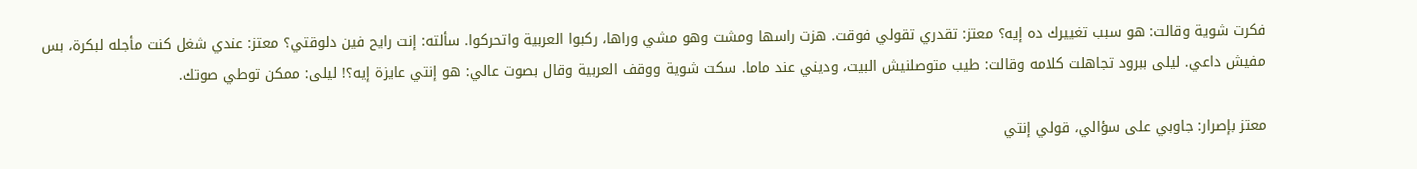فكرت شوية وقالت: هو سبب تغييرك ده إيه؟ معتز: تقدري تقولي فوقت. هزت راسها ومشت وهو مشي وراها، ركبوا العربية واتحركوا. سألته: إنت رايح فين دلوقتي؟ معتز: عندي شغل كنت مأجله لبكرة، بس مفيش داعي. ليلى ببرود تجاهلت كلامه وقالت: طيب متوصلنيش البيت، وديني عند ماما. سكت شوية ووقف العربية وقال بصوت عالي: هو إنتي عايزة إيه؟! ليلى: ممكن توطي صوتك.

معتز بإصرار: جاوبي على سؤالي، قولي إنتي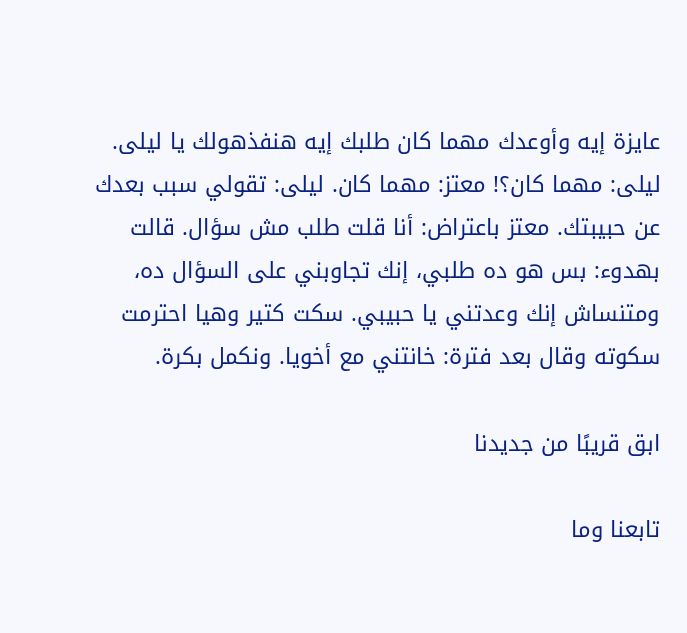عايزة إيه وأوعدك مهما كان طلبك إيه هنفذهولك يا ليلى. ليلى: مهما كان؟! معتز: مهما كان. ليلى: تقولي سبب بعدك عن حبيبتك. معتز باعتراض: أنا قلت طلب مش سؤال. قالت بهدوء: بس هو ده طلبي، إنك تجاوبني على السؤال ده، ومتنساش إنك وعدتني يا حبيبي. سكت كتير وهيا احترمت سكوته وقال بعد فترة: خانتني مع أخويا. ونكمل بكرة.

ابق قريبًا من جديدنا

تابعنا وما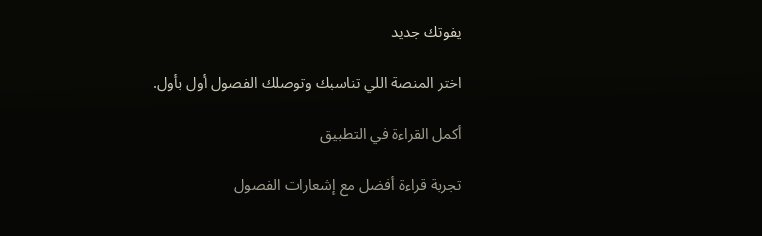يفوتك جديد

اختر المنصة اللي تناسبك وتوصلك الفصول أول بأول.

أكمل القراءة في التطبيق

تجربة قراءة أفضل مع إشعارات الفصول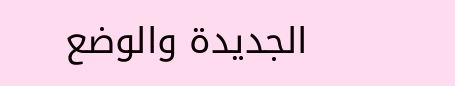الجديدة والوضع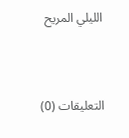الليلي المريح



التعليقات (0)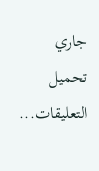جاري تحميل التعليقات...